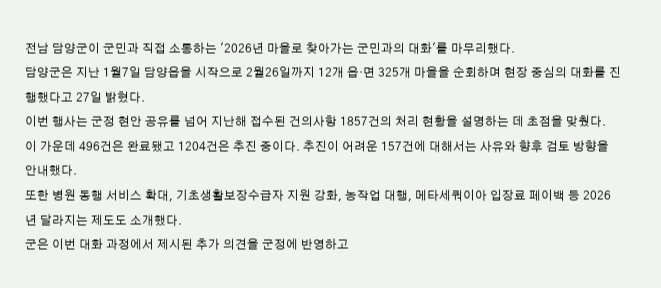전남 담양군이 군민과 직접 소통하는 '2026년 마을로 찾아가는 군민과의 대화'를 마무리했다.
담양군은 지난 1월7일 담양읍을 시작으로 2월26일까지 12개 읍·면 325개 마을을 순회하며 현장 중심의 대화를 진행했다고 27일 밝혔다.
이번 행사는 군정 현안 공유를 넘어 지난해 접수된 건의사항 1857건의 처리 현황을 설명하는 데 초점을 맞췄다.
이 가운데 496건은 완료됐고 1204건은 추진 중이다. 추진이 어려운 157건에 대해서는 사유와 향후 검토 방향을 안내했다.
또한 병원 동행 서비스 확대, 기초생활보장수급자 지원 강화, 농작업 대행, 메타세쿼이아 입장료 페이백 등 2026년 달라지는 제도도 소개했다.
군은 이번 대화 과정에서 제시된 추가 의견을 군정에 반영하고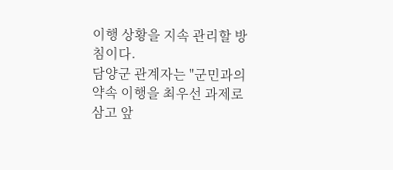이행 상황을 지속 관리할 방침이다.
담양군 관계자는 "군민과의 약속 이행을 최우선 과제로 삼고 앞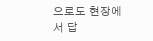으로도 현장에서 답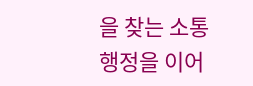을 찾는 소통 행정을 이어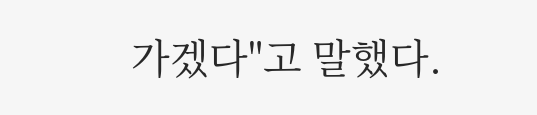가겠다"고 말했다.